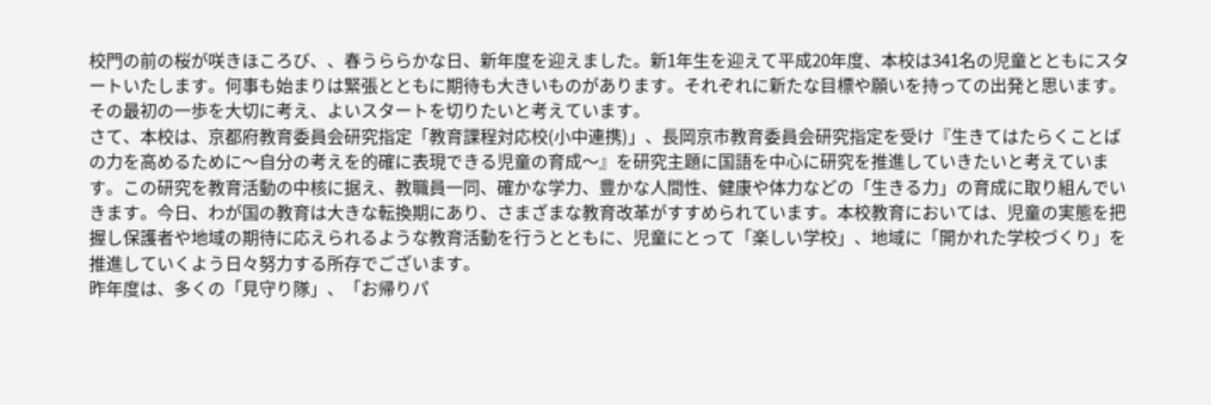校門の前の桜が咲きほころび、、春うららかな日、新年度を迎えました。新1年生を迎えて平成20年度、本校は341名の児童とともにスタートいたします。何事も始まりは緊張とともに期待も大きいものがあります。それぞれに新たな目標や願いを持っての出発と思います。その最初の一歩を大切に考え、よいスタートを切りたいと考えています。
さて、本校は、京都府教育委員会研究指定「教育課程対応校(小中連携)」、長岡京市教育委員会研究指定を受け『生きてはたらくことばの力を高めるために〜自分の考えを的確に表現できる児童の育成〜』を研究主題に国語を中心に研究を推進していきたいと考えています。この研究を教育活動の中核に据え、教職員一同、確かな学力、豊かな人間性、健康や体力などの「生きる力」の育成に取り組んでいきます。今日、わが国の教育は大きな転換期にあり、さまざまな教育改革がすすめられています。本校教育においては、児童の実態を把握し保護者や地域の期待に応えられるような教育活動を行うとともに、児童にとって「楽しい学校」、地域に「開かれた学校づくり」を推進していくよう日々努力する所存でございます。
昨年度は、多くの「見守り隊」、「お帰りパ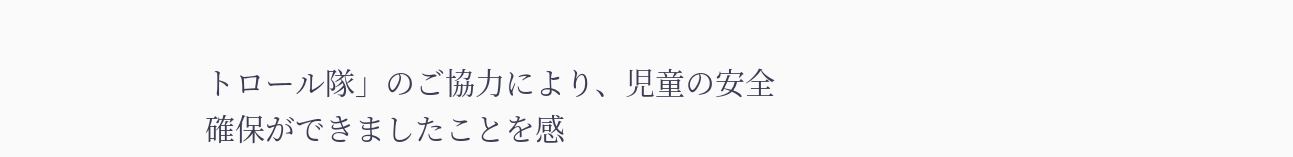トロール隊」のご協力により、児童の安全確保ができましたことを感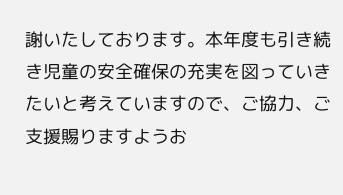謝いたしております。本年度も引き続き児童の安全確保の充実を図っていきたいと考えていますので、ご協力、ご支援賜りますようお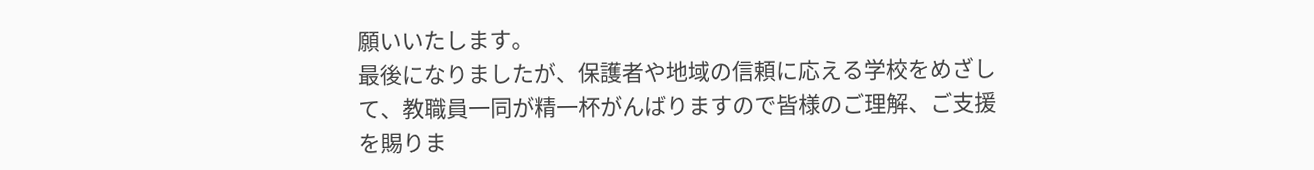願いいたします。
最後になりましたが、保護者や地域の信頼に応える学校をめざして、教職員一同が精一杯がんばりますので皆様のご理解、ご支援を賜りま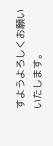すようよろしくお願いいたします。